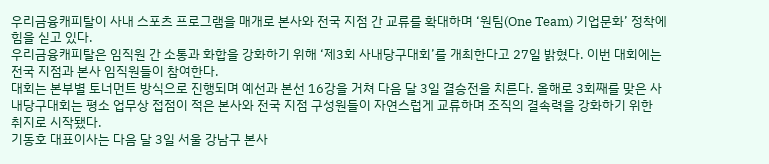우리금융캐피탈이 사내 스포츠 프로그램을 매개로 본사와 전국 지점 간 교류를 확대하며 ‘원팀(One Team) 기업문화’ 정착에 힘을 싣고 있다.
우리금융캐피탈은 임직원 간 소통과 화합을 강화하기 위해 ‘제3회 사내당구대회’를 개최한다고 27일 밝혔다. 이번 대회에는 전국 지점과 본사 임직원들이 참여한다.
대회는 본부별 토너먼트 방식으로 진행되며 예선과 본선 16강을 거쳐 다음 달 3일 결승전을 치른다. 올해로 3회째를 맞은 사내당구대회는 평소 업무상 접점이 적은 본사와 전국 지점 구성원들이 자연스럽게 교류하며 조직의 결속력을 강화하기 위한 취지로 시작됐다.
기동호 대표이사는 다음 달 3일 서울 강남구 본사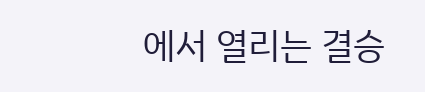에서 열리는 결승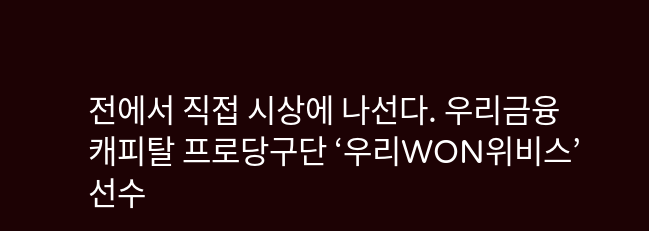전에서 직접 시상에 나선다. 우리금융캐피탈 프로당구단 ‘우리WON위비스’ 선수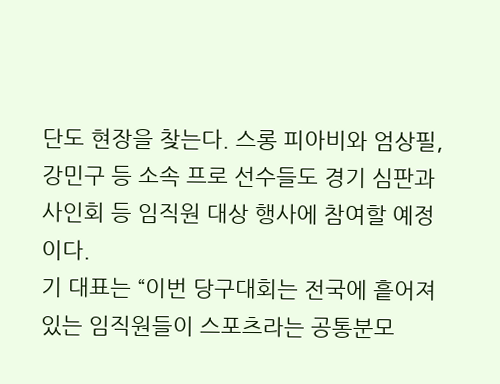단도 현장을 찾는다. 스롱 피아비와 엄상필, 강민구 등 소속 프로 선수들도 경기 심판과 사인회 등 임직원 대상 행사에 참여할 예정이다.
기 대표는 “이번 당구대회는 전국에 흩어져 있는 임직원들이 스포츠라는 공통분모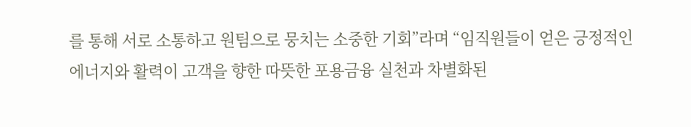를 통해 서로 소통하고 원팀으로 뭉치는 소중한 기회”라며 “임직원들이 얻은 긍정적인 에너지와 활력이 고객을 향한 따뜻한 포용금융 실천과 차별화된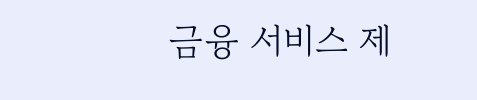금융 서비스 제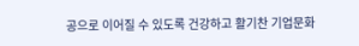공으로 이어질 수 있도록 건강하고 활기찬 기업문화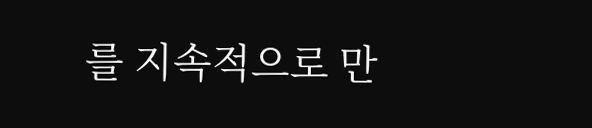를 지속적으로 만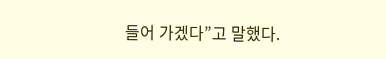들어 가겠다”고 말했다.